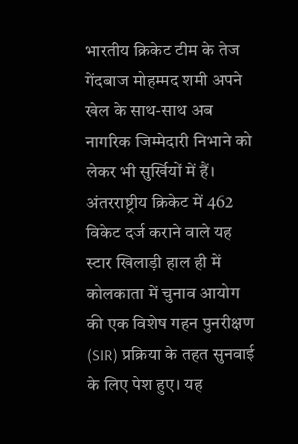भारतीय क्रिकेट टीम के तेज गेंदबाज मोहम्मद शमी अपने खेल के साथ-साथ अब नागरिक जिम्मेदारी निभाने को लेकर भी सुर्खियों में हैं। अंतरराष्ट्रीय क्रिकेट में 462 विकेट दर्ज कराने वाले यह स्टार खिलाड़ी हाल ही में कोलकाता में चुनाव आयोग की एक विशेष गहन पुनरीक्षण (SIR) प्रक्रिया के तहत सुनवाई के लिए पेश हुए। यह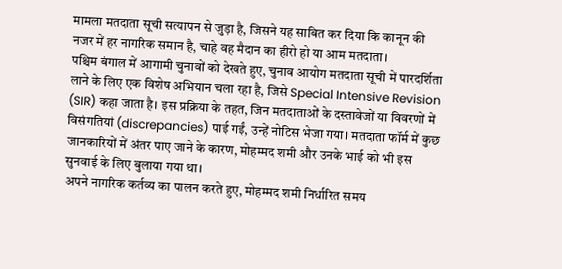मामला मतदाता सूची सत्यापन से जुड़ा है, जिसने यह साबित कर दिया कि कानून की नजर में हर नागरिक समान है, चाहे वह मैदान का हीरो हो या आम मतदाता।
पश्चिम बंगाल में आगामी चुनावों को देखते हुए, चुनाव आयोग मतदाता सूची में पारदर्शिता लाने के लिए एक विशेष अभियान चला रहा है, जिसे Special Intensive Revision (SIR) कहा जाता है। इस प्रक्रिया के तहत, जिन मतदाताओं के दस्तावेजों या विवरणों में विसंगतियां (discrepancies) पाई गईं, उन्हें नोटिस भेजा गया। मतदाता फॉर्म में कुछ जानकारियों में अंतर पाए जाने के कारण, मोहम्मद शमी और उनके भाई को भी इस सुनवाई के लिए बुलाया गया था।
अपने नागरिक कर्तव्य का पालन करते हुए, मोहम्मद शमी निर्धारित समय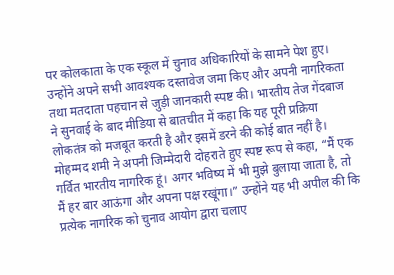पर कोलकाता के एक स्कूल में चुनाव अधिकारियों के सामने पेश हुए। उन्होंने अपने सभी आवश्यक दस्तावेज जमा किए और अपनी नागरिकता तथा मतदाता पहचान से जुड़ी जानकारी स्पष्ट की। भारतीय तेज गेंदबाज ने सुनवाई के बाद मीडिया से बातचीत में कहा कि यह पूरी प्रक्रिया लोकतंत्र को मजबूत करती है और इसमें डरने की कोई बात नहीं है।
मोहम्मद शमी ने अपनी जिम्मेदारी दोहराते हुए स्पष्ट रूप से कहा, “मैं एक गर्वित भारतीय नागरिक हूं। अगर भविष्य में भी मुझे बुलाया जाता है, तो मैं हर बार आऊंगा और अपना पक्ष रखूंगा।” उन्होंने यह भी अपील की कि प्रत्येक नागरिक को चुनाव आयोग द्वारा चलाए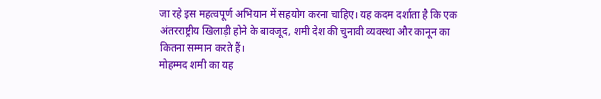जा रहे इस महत्वपूर्ण अभियान में सहयोग करना चाहिए। यह कदम दर्शाता है कि एक अंतरराष्ट्रीय खिलाड़ी होने के बावजूद, शमी देश की चुनावी व्यवस्था और कानून का कितना सम्मान करते हैं।
मोहम्मद शमी का यह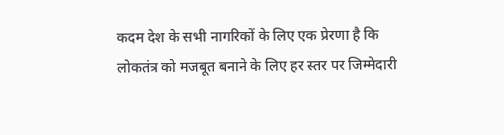कदम देश के सभी नागरिकों के लिए एक प्रेरणा है कि लोकतंत्र को मजबूत बनाने के लिए हर स्तर पर जिम्मेदारी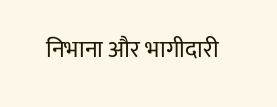निभाना और भागीदारी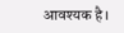आवश्यक है।